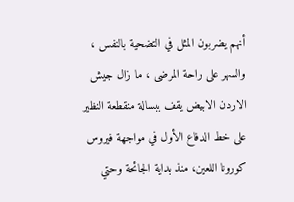أنهم يضربون المثل في التضحية بالنفس ، والسهر على راحة المرضى ، ما زال جيش الاردن الابيض يقف ببسالة منقطعة النظير على خط الدفاع الأول في مواجهة فيروس كورونا اللعين، منذ بداية الجائحة وحتي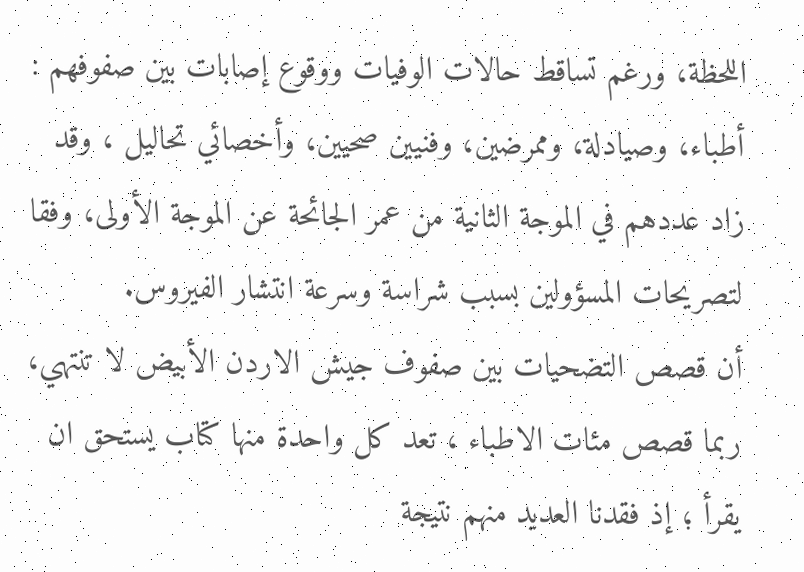اللحظة، ورغم تساقط حالات الوفيات ووقوع إصابات بين صفوفهم : أطباء، وصيادلة، وممرضين، وفنيين صحيين، وأخصائي تحاليل ، وقد زاد عددهم في الموجة الثانية من عمر الجائحة عن الموجة الأولى، وفقا لتصريحات المسؤولين بسبب شراسة وسرعة انتشار الفيروس.
أن قصص التضحيات بين صفوف جيش الاردن الأبيض لا تنتهي، ربما قصص مئات الاطباء ، تعد كل واحدة منها كتاب يستحق ان يقرأ ؛ إذ فقدنا العديد منهم نتيجة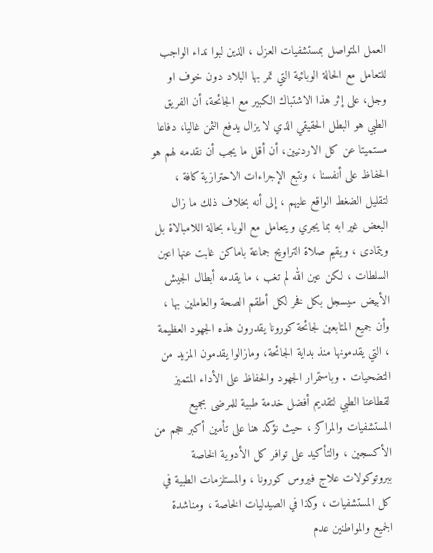العمل المتواصل بمستشفيات العزل ، الذين لبوا نداء الواجب للتعامل مع الحالة الوبائية التي تمر بها البلاد دون خوف او وجل، على إثر هذا الاشتباك الكبير مع الجائحة، أن الفريق الطبي هو البطل الحقيقي الذي لا يزال يدفع الثمن غاليا، دفاعا مستميتا عن كل الاردنيين، أن أقل ما يجب أن نقدمه لهم هو الحفاظ على أنفسنا ، ونتبع الإجراءات الاحترازية كافة ، لتقليل الضغط الواقع عليهم ، إلى أنه بخلاف ذلك ما زال البعض غير ابه بما يجري ويتعامل مع الوباء بحالة اللامبالاة بل ويتمادى ، ويقيم صلاة التراويح جماعة باماكن غابت عنها اعين السلطات ، لكن عين الله لم تغب ، ما يقدمه أبطال الجيش الأبيض سيسجل بكل فخر لكل أطقم الصحة والعاملين بها ، وأن جميع المتابعين لجائحة كورونا يقدرون هذه الجهود العظيمة ، التي يقدمونها منذ بداية الجائحة، ومازالوا يقدمون المزيد من التضحيات . وباستمرار الجهود والحفاظ على الأداء المتميز لقطاعنا الطبي لتقديم أفضل خدمة طبية للمرضى بجميع المستشفيات والمراكز ، حيث نؤكد هنا على تأمين أكبر حجم من الأكسجين ، والتأكيد على توافر كل الأدوية الخاصة ببروتوكولات علاج فيروس كورونا ، والمستلزمات الطبية في كل المستشفيات ، وكذا في الصيدليات الخاصة ، ومناشدة الجميع والمواطنين عدم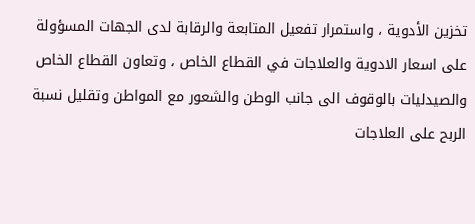تخزين الأدوية ، واستمرار تفعيل المتابعة والرقابة لدى الجهات المسؤولة على اسعار الادوية والعلاجات في القطاع الخاص ، وتعاون القطاع الخاص والصيدليات بالوقوف الى جانب الوطن والشعور مع المواطن وتقليل نسبة الربح على العلاجات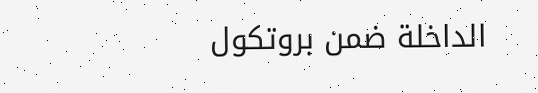الداخلة ضمن بروتكول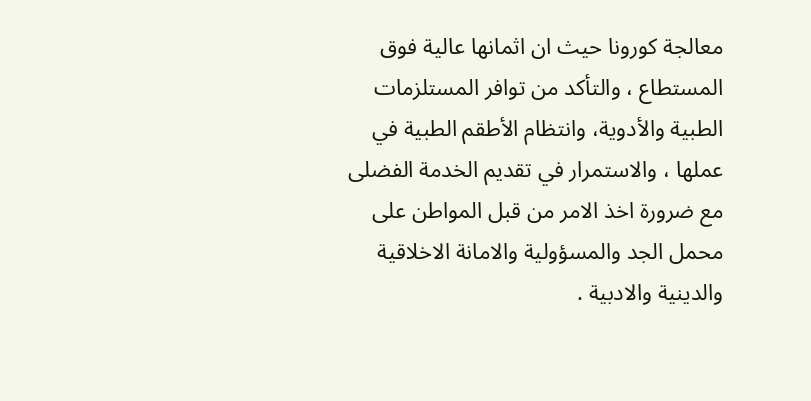معالجة كورونا حيث ان اثمانها عالية فوق المستطاع ، والتأكد من توافر المستلزمات الطبية والأدوية، وانتظام الأطقم الطبية في عملها ، والاستمرار في تقديم الخدمة الفضلى مع ضرورة اخذ الامر من قبل المواطن على محمل الجد والمسؤولية والامانة الاخلاقية والدينية والادبية .